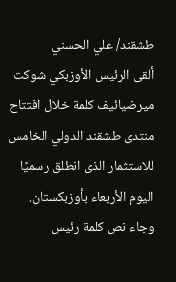طشقند/ علي الحسني
ألقى الرئيس الأوزبكي شوكت ميرضيائيف كلمة خلال افتتاح منتدى طشقند الدولي الخامس للاستثمار الذى انطلق رسميًا اليوم الأربعاء بأوزبكستان.
وجاء نص كلمة رئيس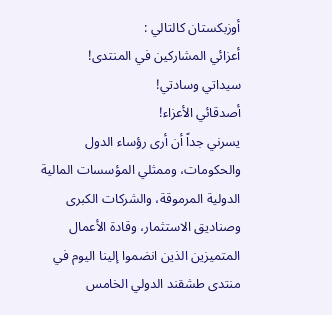أوزبكستان كالتالي :
أعزائي المشاركين في المنتدى!
سيداتي وسادتي!
أصدقائي الأعزاء!
يسرني جداً أن أرى رؤساء الدول والحكومات، وممثلي المؤسسات المالية الدولية المرموقة، والشركات الكبرى وصناديق الاستثمار، وقادة الأعمال المتميزين الذين انضموا إلينا اليوم في منتدى طشقند الدولي الخامس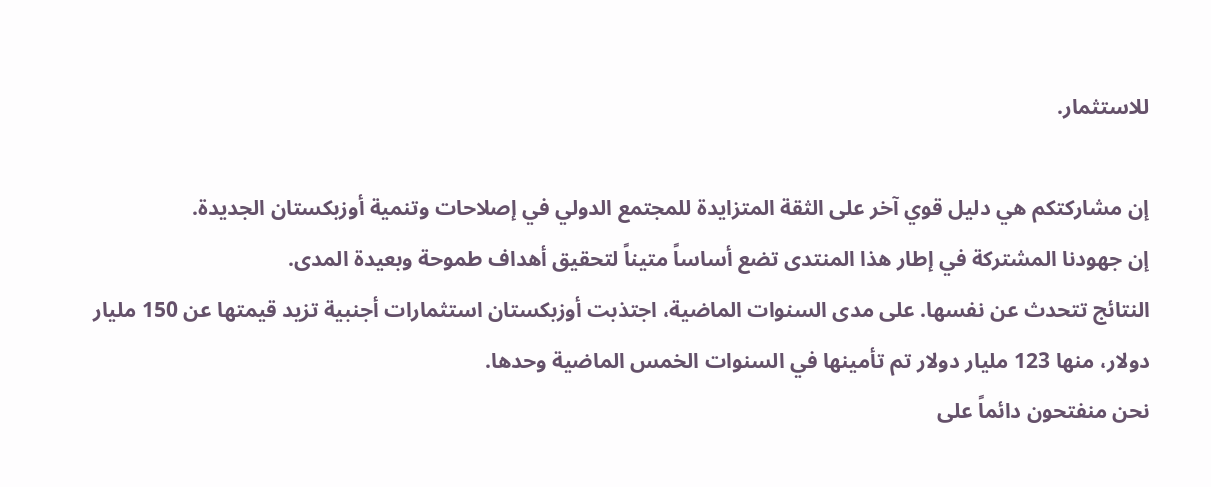للاستثمار.

إن مشاركتكم هي دليل قوي آخر على الثقة المتزايدة للمجتمع الدولي في إصلاحات وتنمية أوزبكستان الجديدة.
إن جهودنا المشتركة في إطار هذا المنتدى تضع أساساً متيناً لتحقيق أهداف طموحة وبعيدة المدى.
النتائج تتحدث عن نفسها. على مدى السنوات الماضية، اجتذبت أوزبكستان استثمارات أجنبية تزيد قيمتها عن 150 مليار دولار، منها 123 مليار دولار تم تأمينها في السنوات الخمس الماضية وحدها.
نحن منفتحون دائماً على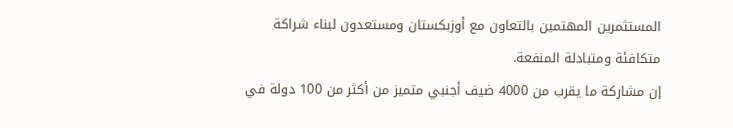المستثمرين المهتمين بالتعاون مع أوزبكستان ومستعدون لبناء شراكة متكافئة ومتبادلة المنفعة.
إن مشاركة ما يقرب من 4000 ضيف أجنبي متميز من أكثر من 100 دولة في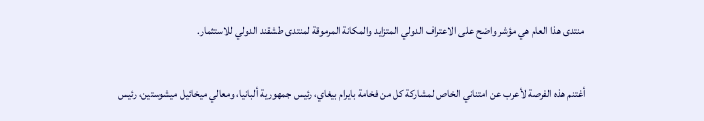منتدى هذا العام هي مؤشر واضح على الاعتراف الدولي المتزايد والمكانة المرموقة لمنتدى طشقند الدولي للاستثمار.

أغتنم هذه الفرصة لأعرب عن امتناني الخاص لمشاركة كل من فخامة بايرام بيغاي، رئيس جمهورية ألبانيا، ومعالي ميخائيل ميشوستين، رئيس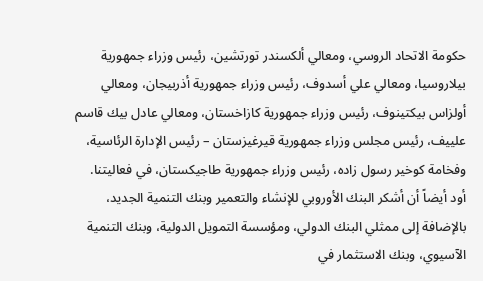حكومة الاتحاد الروسي، ومعالي ألكسندر تورتشين، رئيس وزراء جمهورية بيلاروسيا، ومعالي علي أسدوف، رئيس وزراء جمهورية أذربيجان، ومعالي أولزاس بيكتينوف، رئيس وزراء جمهورية كازاخستان، ومعالي عادل بيك قاسم علييف، رئيس مجلس وزراء جمهورية قيرغيزستان – رئيس الإدارة الرئاسية، وفخامة كوخير رسول زاده، رئيس وزراء جمهورية طاجيكستان، في فعاليتنا.
أود أيضاً أن أشكر البنك الأوروبي للإنشاء والتعمير وبنك التنمية الجديد، بالإضافة إلى ممثلي البنك الدولي، ومؤسسة التمويل الدولية، وبنك التنمية الآسيوي، وبنك الاستثمار في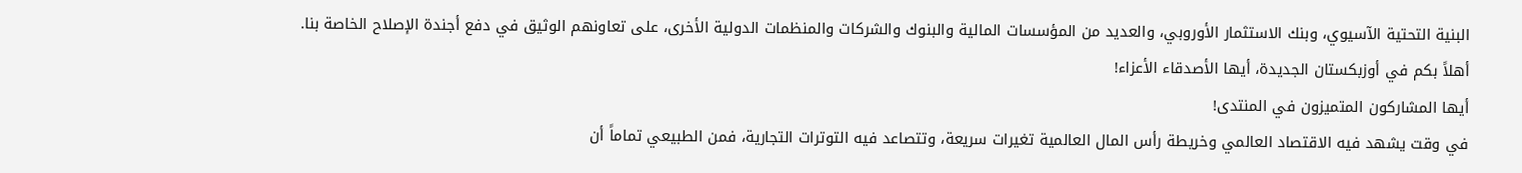البنية التحتية الآسيوي، وبنك الاستثمار الأوروبي، والعديد من المؤسسات المالية والبنوك والشركات والمنظمات الدولية الأخرى، على تعاونهم الوثيق في دفع أجندة الإصلاح الخاصة بنا.
أهلاً بكم في أوزبكستان الجديدة، أيها الأصدقاء الأعزاء!
أيها المشاركون المتميزون في المنتدى!
في وقت يشهد فيه الاقتصاد العالمي وخريطة رأس المال العالمية تغيرات سريعة، وتتصاعد فيه التوترات التجارية، فمن الطبيعي تماماً أن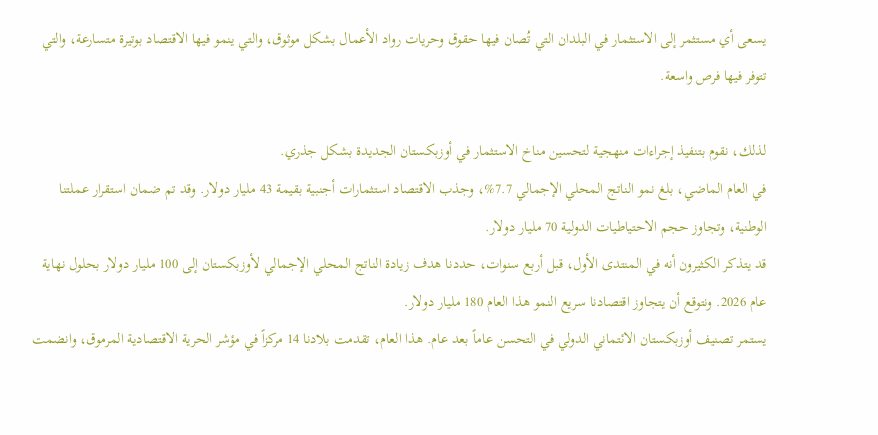يسعى أي مستثمر إلى الاستثمار في البلدان التي تُصان فيها حقوق وحريات رواد الأعمال بشكل موثوق، والتي ينمو فيها الاقتصاد بوتيرة متسارعة، والتي تتوفر فيها فرص واسعة.

لذلك، نقوم بتنفيذ إجراءات منهجية لتحسين مناخ الاستثمار في أوزبكستان الجديدة بشكل جذري.
في العام الماضي، بلغ نمو الناتج المحلي الإجمالي 7.7%، وجذب الاقتصاد استثمارات أجنبية بقيمة 43 مليار دولار. وقد تم ضمان استقرار عملتنا الوطنية، وتجاوز حجم الاحتياطيات الدولية 70 مليار دولار.
قد يتذكر الكثيرون أنه في المنتدى الأول، قبل أربع سنوات، حددنا هدف زيادة الناتج المحلي الإجمالي لأوزبكستان إلى 100 مليار دولار بحلول نهاية عام 2026. ونتوقع أن يتجاوز اقتصادنا سريع النمو هذا العام 180 مليار دولار.
يستمر تصنيف أوزبكستان الائتماني الدولي في التحسن عاماً بعد عام. هذا العام، تقدمت بلادنا 14 مركزاً في مؤشر الحرية الاقتصادية المرموق، وانضمت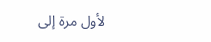لأول مرة إلى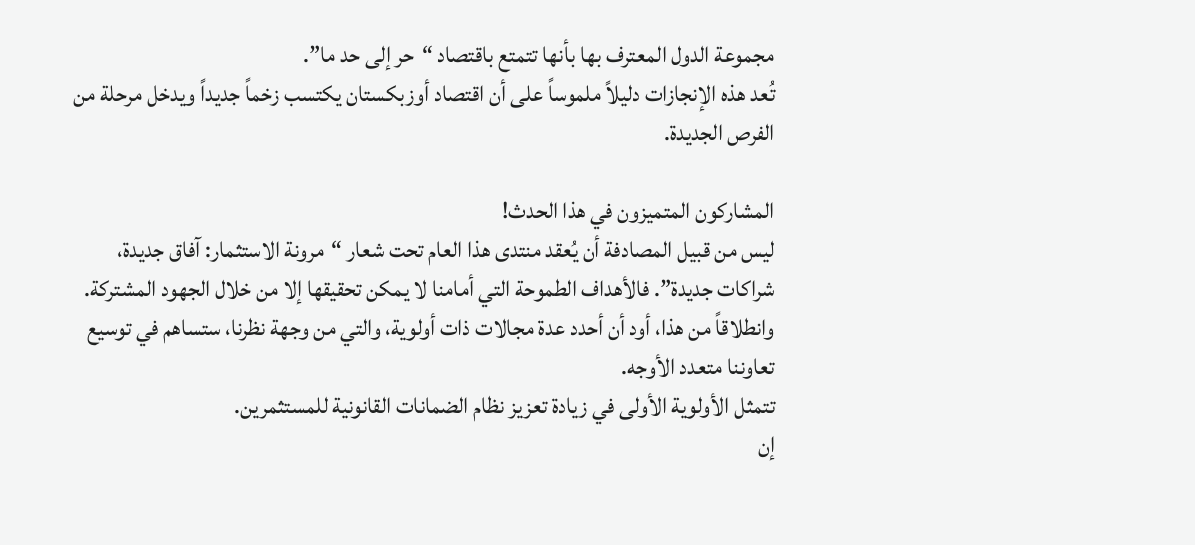مجموعة الدول المعترف بها بأنها تتمتع باقتصاد “حر إلى حد ما”.
تُعد هذه الإنجازات دليلاً ملموساً على أن اقتصاد أوزبكستان يكتسب زخماً جديداً ويدخل مرحلة من الفرص الجديدة.

المشاركون المتميزون في هذا الحدث!
ليس من قبيل المصادفة أن يُعقد منتدى هذا العام تحت شعار “مرونة الاستثمار: آفاق جديدة، شراكات جديدة”. فالأهداف الطموحة التي أمامنا لا يمكن تحقيقها إلا من خلال الجهود المشتركة.
وانطلاقاً من هذا، أود أن أحدد عدة مجالات ذات أولوية، والتي من وجهة نظرنا، ستساهم في توسيع تعاوننا متعدد الأوجه.
تتمثل الأولوية الأولى في زيادة تعزيز نظام الضمانات القانونية للمستثمرين.
إن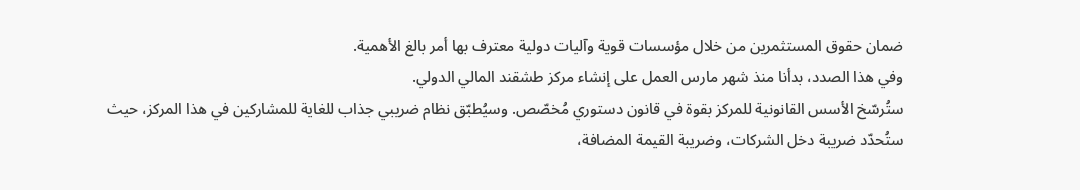ضمان حقوق المستثمرين من خلال مؤسسات قوية وآليات دولية معترف بها أمر بالغ الأهمية.
وفي هذا الصدد، بدأنا منذ شهر مارس العمل على إنشاء مركز طشقند المالي الدولي.
ستُرسّخ الأسس القانونية للمركز بقوة في قانون دستوري مُخصّص. وسيُطبّق نظام ضريبي جذاب للغاية للمشاركين في هذا المركز، حيث ستُحدّد ضريبة دخل الشركات، وضريبة القيمة المضافة،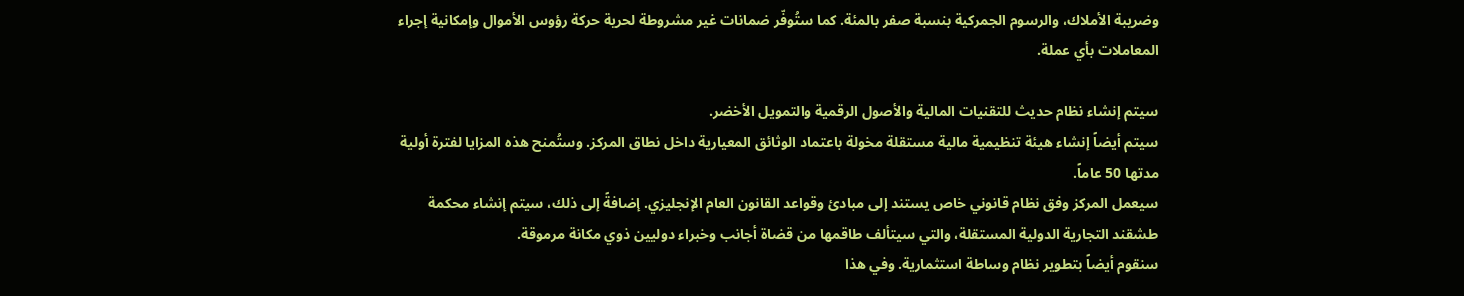وضريبة الأملاك، والرسوم الجمركية بنسبة صفر بالمئة. كما ستُوفّر ضمانات غير مشروطة لحرية حركة رؤوس الأموال وإمكانية إجراء المعاملات بأي عملة.

سيتم إنشاء نظام حديث للتقنيات المالية والأصول الرقمية والتمويل الأخضر.
سيتم أيضاً إنشاء هيئة تنظيمية مالية مستقلة مخولة باعتماد الوثائق المعيارية داخل نطاق المركز. وستُمنح هذه المزايا لفترة أولية مدتها 50 عاماً.
سيعمل المركز وفق نظام قانوني خاص يستند إلى مبادئ وقواعد القانون العام الإنجليزي. إضافةً إلى ذلك، سيتم إنشاء محكمة طشقند التجارية الدولية المستقلة، والتي سيتألف طاقمها من قضاة أجانب وخبراء دوليين ذوي مكانة مرموقة.
سنقوم أيضاً بتطوير نظام وساطة استثمارية. وفي هذا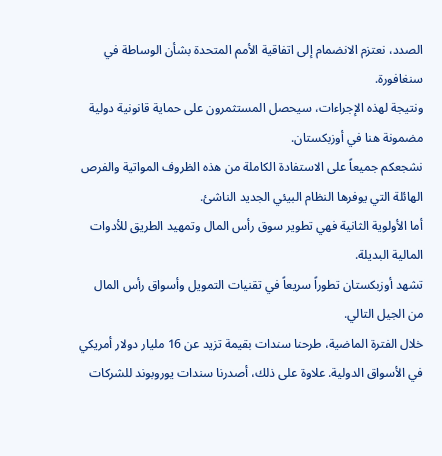الصدد، نعتزم الانضمام إلى اتفاقية الأمم المتحدة بشأن الوساطة في سنغافورة.
ونتيجة لهذه الإجراءات، سيحصل المستثمرون على حماية قانونية دولية مضمونة هنا في أوزبكستان.
نشجعكم جميعاً على الاستفادة الكاملة من هذه الظروف المواتية والفرص الهائلة التي يوفرها النظام البيئي الجديد الناشئ.
أما الأولوية الثانية فهي تطوير سوق رأس المال وتمهيد الطريق للأدوات المالية البديلة.
تشهد أوزبكستان تطوراً سريعاً في تقنيات التمويل وأسواق رأس المال من الجيل التالي.
خلال الفترة الماضية، طرحنا سندات بقيمة تزيد عن 16 مليار دولار أمريكي في الأسواق الدولية. علاوة على ذلك، أصدرنا سندات يوروبوند للشركات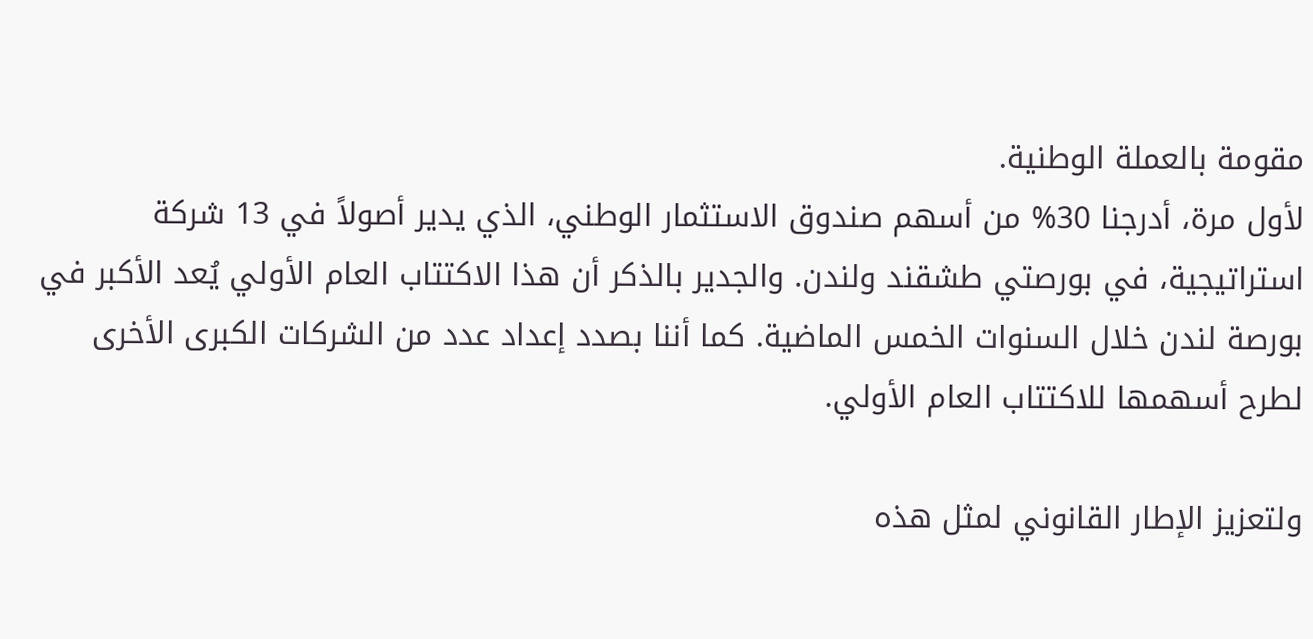مقومة بالعملة الوطنية.
لأول مرة، أدرجنا 30% من أسهم صندوق الاستثمار الوطني، الذي يدير أصولاً في 13 شركة استراتيجية، في بورصتي طشقند ولندن. والجدير بالذكر أن هذا الاكتتاب العام الأولي يُعد الأكبر في بورصة لندن خلال السنوات الخمس الماضية. كما أننا بصدد إعداد عدد من الشركات الكبرى الأخرى لطرح أسهمها للاكتتاب العام الأولي.

ولتعزيز الإطار القانوني لمثل هذه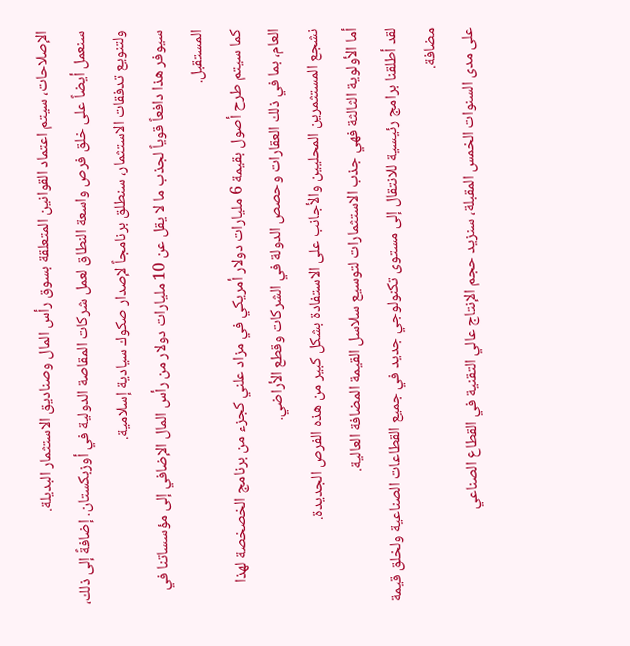الإصلاحات، سيتم اعتماد القوانين المتعلقة بسوق رأس المال وصناديق الاستثمار البديلة.
سنعمل أيضاً على خلق فرص واسعة النطاق لعمل شركات المقاصة الدولية في أوزبكستان. إضافةً إلى ذلك، ولتنويع تدفقات الاستثمار، سنطلق برنامجاً لإصدار صكوك سيادية إسلامية.
سيوفر هذا دافعاً قوياً لجذب ما لا يقل عن 10 مليارات دولار من رأس المال الإضافي إلى مؤسساتنا في المستقبل.
كما سيتم طرح أصول بقيمة 6 مليارات دولار أمريكي في مزاد علني كجزء من برنامج الخصخصة لهذا العام، بما في ذلك العقارات وحصص الدولة في الشركات وقطع الأراضي.
نشجع المستثمرين المحليين والأجانب على الاستفادة بشكل كبير من هذه الفرص الجديدة.
أما الأولوية الثالثة فهي جذب الاستثمارات لتوسيع سلاسل القيمة المضافة العالية.
لقد أطلقنا برامج رئيسية للانتقال إلى مستوى تكنولوجي جديد في جميع القطاعات الصناعية ولخلق قيمة مضافة.
على مدى السنوات الخمس المقبلة، سنزيد حجم الإنتاج عالي التقنية في القطاع الصناعي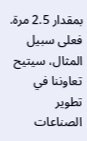بمقدار 2.5 مرة.
فعلى سبيل المثال، سيتيح تعاوننا في تطوير الصناعات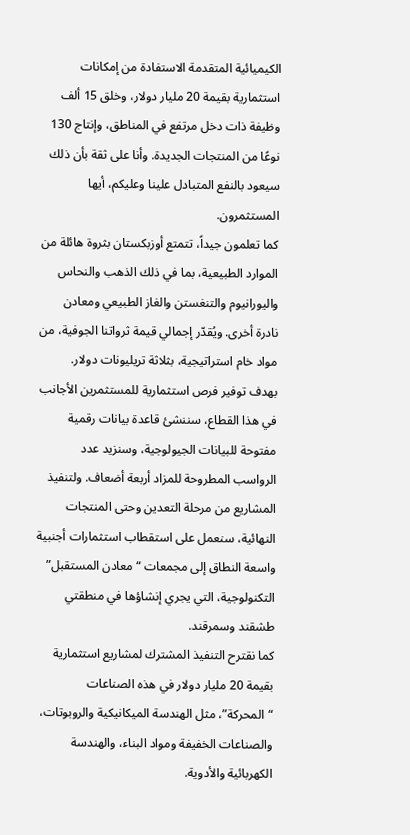الكيميائية المتقدمة الاستفادة من إمكانات استثمارية بقيمة 20 مليار دولار، وخلق 15 ألف وظيفة ذات دخل مرتفع في المناطق، وإنتاج 130 نوعًا من المنتجات الجديدة. وأنا على ثقة بأن ذلك سيعود بالنفع المتبادل علينا وعليكم، أيها المستثمرون.
كما تعلمون جيداً، تتمتع أوزبكستان بثروة هائلة من الموارد الطبيعية، بما في ذلك الذهب والنحاس واليورانيوم والتنغستن والغاز الطبيعي ومعادن نادرة أخرى. ويُقدّر إجمالي قيمة ثرواتنا الجوفية، من مواد خام استراتيجية، بثلاثة تريليونات دولار.
بهدف توفير فرص استثمارية للمستثمرين الأجانب في هذا القطاع، سننشئ قاعدة بيانات رقمية مفتوحة للبيانات الجيولوجية، وسنزيد عدد الرواسب المطروحة للمزاد أربعة أضعاف. ولتنفيذ المشاريع من مرحلة التعدين وحتى المنتجات النهائية، سنعمل على استقطاب استثمارات أجنبية واسعة النطاق إلى مجمعات “معادن المستقبل” التكنولوجية، التي يجري إنشاؤها في منطقتي طشقند وسمرقند.
كما نقترح التنفيذ المشترك لمشاريع استثمارية بقيمة 20 مليار دولار في هذه الصناعات “المحركة”، مثل الهندسة الميكانيكية والروبوتات، والصناعات الخفيفة ومواد البناء، والهندسة الكهربائية والأدوية.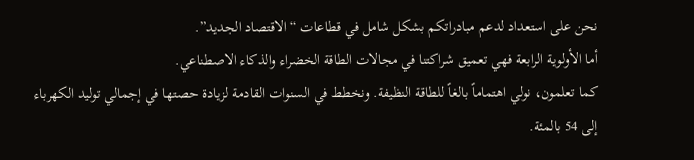نحن على استعداد لدعم مبادراتكم بشكل شامل في قطاعات “الاقتصاد الجديد”.
أما الأولوية الرابعة فهي تعميق شراكتنا في مجالات الطاقة الخضراء والذكاء الاصطناعي.
كما تعلمون، نولي اهتماماً بالغاً للطاقة النظيفة. ونخطط في السنوات القادمة لزيادة حصتها في إجمالي توليد الكهرباء إلى 54 بالمئة.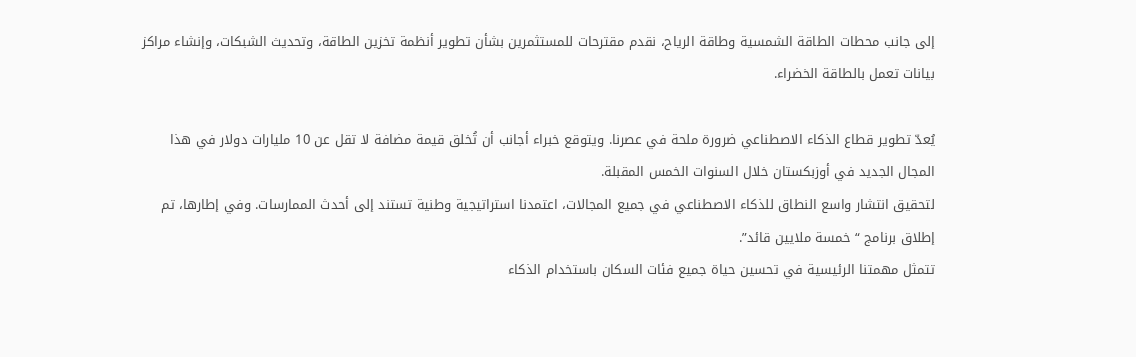إلى جانب محطات الطاقة الشمسية وطاقة الرياح، نقدم مقترحات للمستثمرين بشأن تطوير أنظمة تخزين الطاقة، وتحديث الشبكات، وإنشاء مراكز بيانات تعمل بالطاقة الخضراء.

يُعدّ تطوير قطاع الذكاء الاصطناعي ضرورة ملحة في عصرنا. ويتوقع خبراء أجانب أن تُخلق قيمة مضافة لا تقل عن 10 مليارات دولار في هذا المجال الجديد في أوزبكستان خلال السنوات الخمس المقبلة.
لتحقيق انتشار واسع النطاق للذكاء الاصطناعي في جميع المجالات، اعتمدنا استراتيجية وطنية تستند إلى أحدث الممارسات. وفي إطارها، تم إطلاق برنامج “خمسة ملايين قائد”.
تتمثل مهمتنا الرئيسية في تحسين حياة جميع فئات السكان باستخدام الذكاء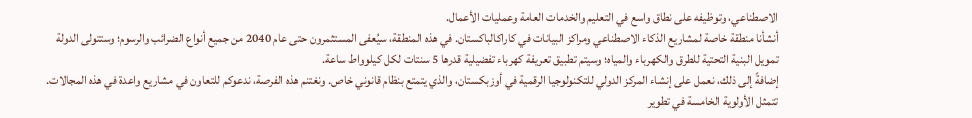الاصطناعي، وتوظيفه على نطاق واسع في التعليم والخدمات العامة وعمليات الأعمال.
أنشأنا منطقة خاصة لمشاريع الذكاء الاصطناعي ومراكز البيانات في كاراكالباكستان. في هذه المنطقة، سيُعفى المستثمرون حتى عام 2040 من جميع أنواع الضرائب والرسوم؛ وستتولى الدولة تمويل البنية التحتية للطرق والكهرباء والمياه؛ وسيتم تطبيق تعريفة كهرباء تفضيلية قدرها 5 سنتات لكل كيلوواط ساعة.
إضافةً إلى ذلك، نعمل على إنشاء المركز الدولي للتكنولوجيا الرقمية في أوزبكستان، والذي يتمتع بنظام قانوني خاص. ونغتنم هذه الفرصة، ندعوكم للتعاون في مشاريع واعدة في هذه المجالات.
تتمثل الأولوية الخامسة في تطوير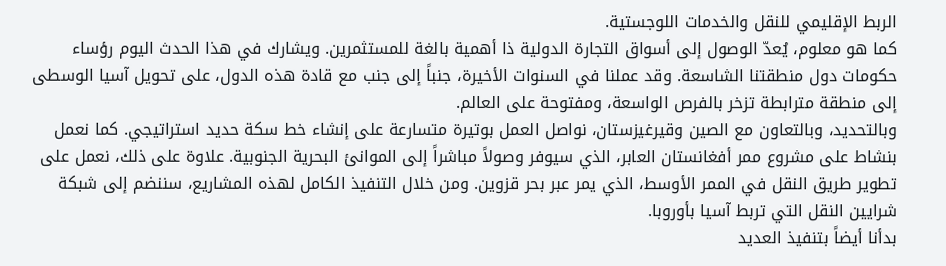الربط الإقليمي للنقل والخدمات اللوجستية.
كما هو معلوم، يُعدّ الوصول إلى أسواق التجارة الدولية ذا أهمية بالغة للمستثمرين. ويشارك في هذا الحدث اليوم رؤساء حكومات دول منطقتنا الشاسعة. وقد عملنا في السنوات الأخيرة، جنباً إلى جنب مع قادة هذه الدول، على تحويل آسيا الوسطى إلى منطقة مترابطة تزخر بالفرص الواسعة، ومفتوحة على العالم.
وبالتحديد، وبالتعاون مع الصين وقيرغيزستان، نواصل العمل بوتيرة متسارعة على إنشاء خط سكة حديد استراتيجي. كما نعمل بنشاط على مشروع ممر أفغانستان العابر، الذي سيوفر وصولاً مباشراً إلى الموانئ البحرية الجنوبية. علاوة على ذلك، نعمل على تطوير طريق النقل في الممر الأوسط، الذي يمر عبر بحر قزوين. ومن خلال التنفيذ الكامل لهذه المشاريع، سننضم إلى شبكة شرايين النقل التي تربط آسيا بأوروبا.
بدأنا أيضاً بتنفيذ العديد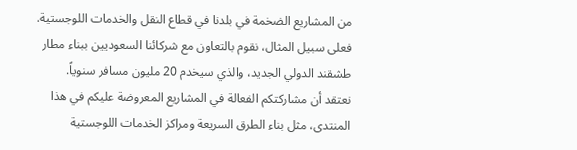من المشاريع الضخمة في بلدنا في قطاع النقل والخدمات اللوجستية.
فعلى سبيل المثال، نقوم بالتعاون مع شركائنا السعوديين ببناء مطار طشقند الدولي الجديد، والذي سيخدم 20 مليون مسافر سنوياً.
نعتقد أن مشاركتكم الفعالة في المشاريع المعروضة عليكم في هذا المنتدى، مثل بناء الطرق السريعة ومراكز الخدمات اللوجستية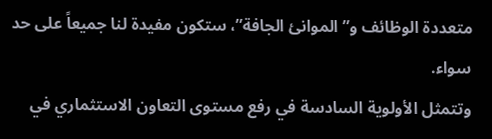متعددة الوظائف و”الموانئ الجافة”، ستكون مفيدة لنا جميعاً على حد سواء.
وتتمثل الأولوية السادسة في رفع مستوى التعاون الاستثماري في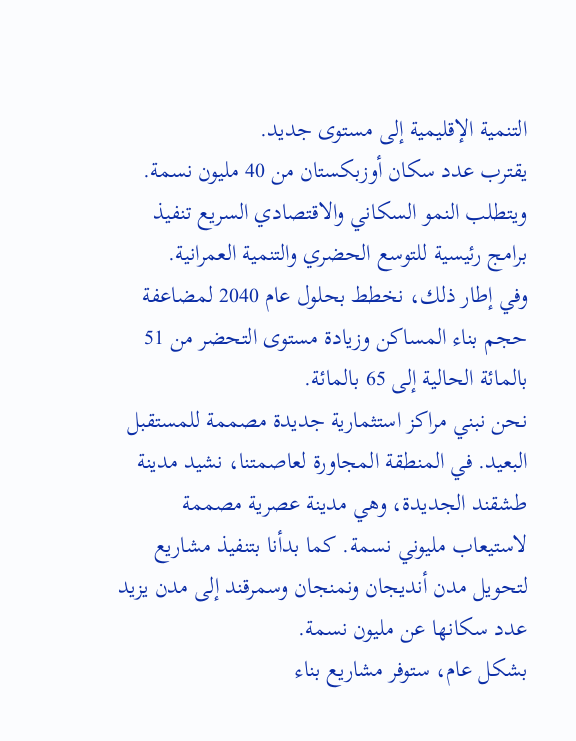التنمية الإقليمية إلى مستوى جديد.
يقترب عدد سكان أوزبكستان من 40 مليون نسمة. ويتطلب النمو السكاني والاقتصادي السريع تنفيذ برامج رئيسية للتوسع الحضري والتنمية العمرانية.
وفي إطار ذلك، نخطط بحلول عام 2040 لمضاعفة حجم بناء المساكن وزيادة مستوى التحضر من 51 بالمائة الحالية إلى 65 بالمائة.
نحن نبني مراكز استثمارية جديدة مصممة للمستقبل البعيد. في المنطقة المجاورة لعاصمتنا، نشيد مدينة طشقند الجديدة، وهي مدينة عصرية مصممة لاستيعاب مليوني نسمة. كما بدأنا بتنفيذ مشاريع لتحويل مدن أنديجان ونمنجان وسمرقند إلى مدن يزيد عدد سكانها عن مليون نسمة.
بشكل عام، ستوفر مشاريع بناء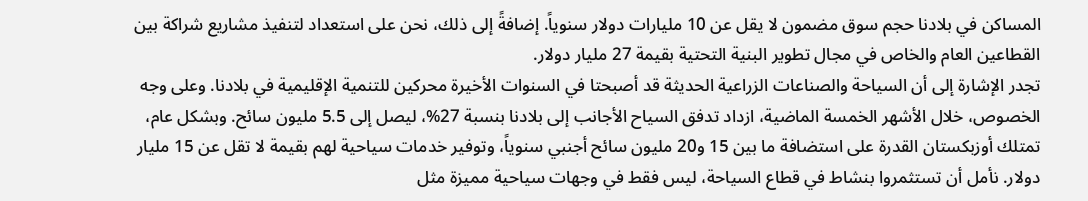المساكن في بلادنا حجم سوق مضمون لا يقل عن 10 مليارات دولار سنوياً. إضافةً إلى ذلك، نحن على استعداد لتنفيذ مشاريع شراكة بين القطاعين العام والخاص في مجال تطوير البنية التحتية بقيمة 27 مليار دولار.
تجدر الإشارة إلى أن السياحة والصناعات الزراعية الحديثة قد أصبحتا في السنوات الأخيرة محركين للتنمية الإقليمية في بلادنا. وعلى وجه الخصوص، خلال الأشهر الخمسة الماضية، ازداد تدفق السياح الأجانب إلى بلادنا بنسبة 27%، ليصل إلى 5.5 مليون سائح. وبشكل عام، تمتلك أوزبكستان القدرة على استضافة ما بين 15 و20 مليون سائح أجنبي سنوياً، وتوفير خدمات سياحية لهم بقيمة لا تقل عن 15 مليار دولار. نأمل أن تستثمروا بنشاط في قطاع السياحة، ليس فقط في وجهات سياحية مميزة مثل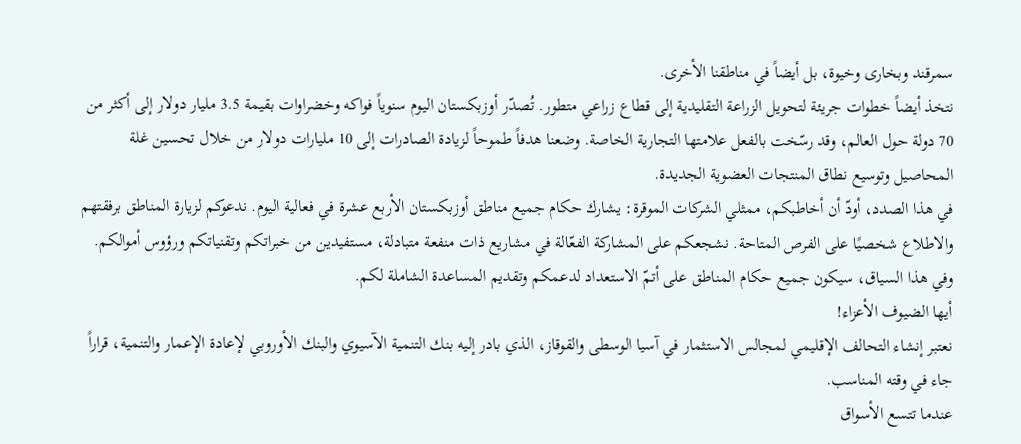سمرقند وبخارى وخيوة، بل أيضاً في مناطقنا الأخرى.
نتخذ أيضاً خطوات جريئة لتحويل الزراعة التقليدية إلى قطاع زراعي متطور. تُصدّر أوزبكستان اليوم سنوياً فواكه وخضراوات بقيمة 3.5 مليار دولار إلى أكثر من 70 دولة حول العالم، وقد رسّخت بالفعل علامتها التجارية الخاصة. وضعنا هدفاً طموحاً لزيادة الصادرات إلى 10 مليارات دولار من خلال تحسين غلة المحاصيل وتوسيع نطاق المنتجات العضوية الجديدة.
في هذا الصدد، أودّ أن أخاطبكم، ممثلي الشركات الموقرة: يشارك حكام جميع مناطق أوزبكستان الأربع عشرة في فعالية اليوم. ندعوكم لزيارة المناطق برفقتهم والاطلاع شخصيًا على الفرص المتاحة. نشجعكم على المشاركة الفعّالة في مشاريع ذات منفعة متبادلة، مستفيدين من خبراتكم وتقنياتكم ورؤوس أموالكم. وفي هذا السياق، سيكون جميع حكام المناطق على أتمّ الاستعداد لدعمكم وتقديم المساعدة الشاملة لكم.
أيها الضيوف الأعزاء!
نعتبر إنشاء التحالف الإقليمي لمجالس الاستثمار في آسيا الوسطى والقوقاز، الذي بادر إليه بنك التنمية الآسيوي والبنك الأوروبي لإعادة الإعمار والتنمية، قراراً جاء في وقته المناسب.
عندما تتسع الأسواق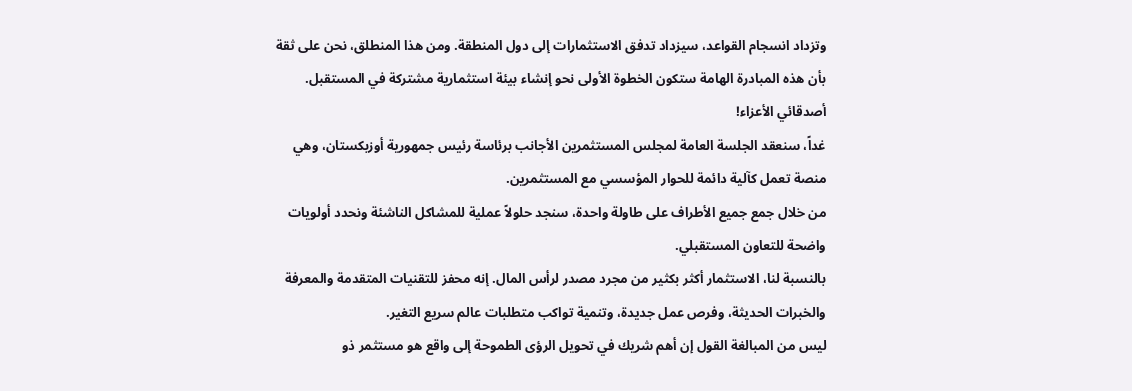وتزداد انسجام القواعد، سيزداد تدفق الاستثمارات إلى دول المنطقة. ومن هذا المنطلق، نحن على ثقة بأن هذه المبادرة الهامة ستكون الخطوة الأولى نحو إنشاء بيئة استثمارية مشتركة في المستقبل.
أصدقائي الأعزاء!
غداً، سنعقد الجلسة العامة لمجلس المستثمرين الأجانب برئاسة رئيس جمهورية أوزبكستان، وهي منصة تعمل كآلية دائمة للحوار المؤسسي مع المستثمرين.
من خلال جمع جميع الأطراف على طاولة واحدة، سنجد حلولاً عملية للمشاكل الناشئة ونحدد أولويات واضحة للتعاون المستقبلي.
بالنسبة لنا، الاستثمار أكثر بكثير من مجرد مصدر لرأس المال. إنه محفز للتقنيات المتقدمة والمعرفة والخبرات الحديثة، وفرص عمل جديدة، وتنمية تواكب متطلبات عالم سريع التغير.
ليس من المبالغة القول إن أهم شريك في تحويل الرؤى الطموحة إلى واقع هو مستثمر ذو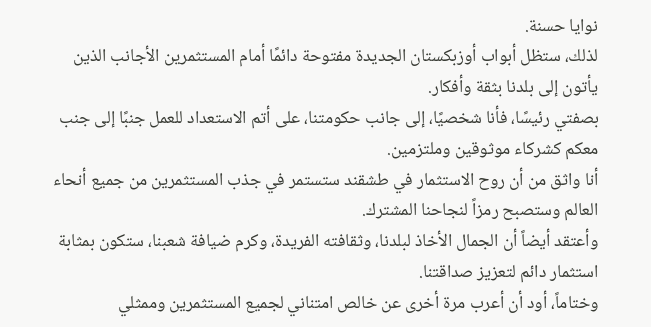نوايا حسنة.
لذلك، ستظل أبواب أوزبكستان الجديدة مفتوحة دائمًا أمام المستثمرين الأجانب الذين يأتون إلى بلدنا بثقة وأفكار.
بصفتي رئيسًا، فأنا شخصيًا، إلى جانب حكومتنا، على أتم الاستعداد للعمل جنبًا إلى جنب معكم كشركاء موثوقين وملتزمين.
أنا واثق من أن روح الاستثمار في طشقند ستستمر في جذب المستثمرين من جميع أنحاء العالم وستصبح رمزاً لنجاحنا المشترك.
وأعتقد أيضاً أن الجمال الأخاذ لبلدنا، وثقافته الفريدة، وكرم ضيافة شعبنا، ستكون بمثابة استثمار دائم لتعزيز صداقتنا.
وختاماً، أود أن أعرب مرة أخرى عن خالص امتناني لجميع المستثمرين وممثلي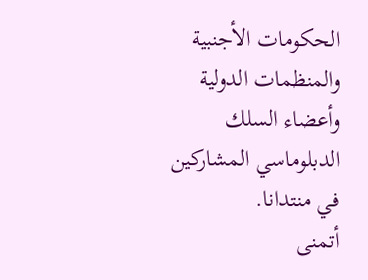الحكومات الأجنبية والمنظمات الدولية وأعضاء السلك الدبلوماسي المشاركين في منتدانا.
أتمنى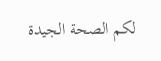لكم الصحة الجيدة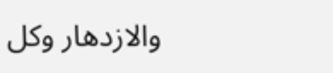والازدهار وكل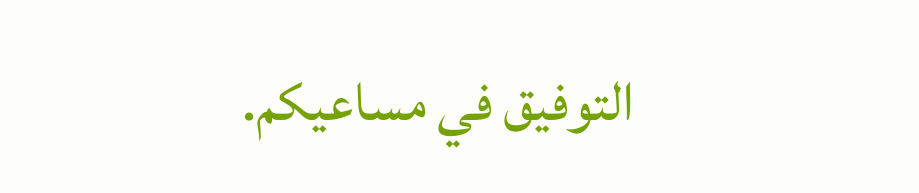التوفيق في مساعيكم.